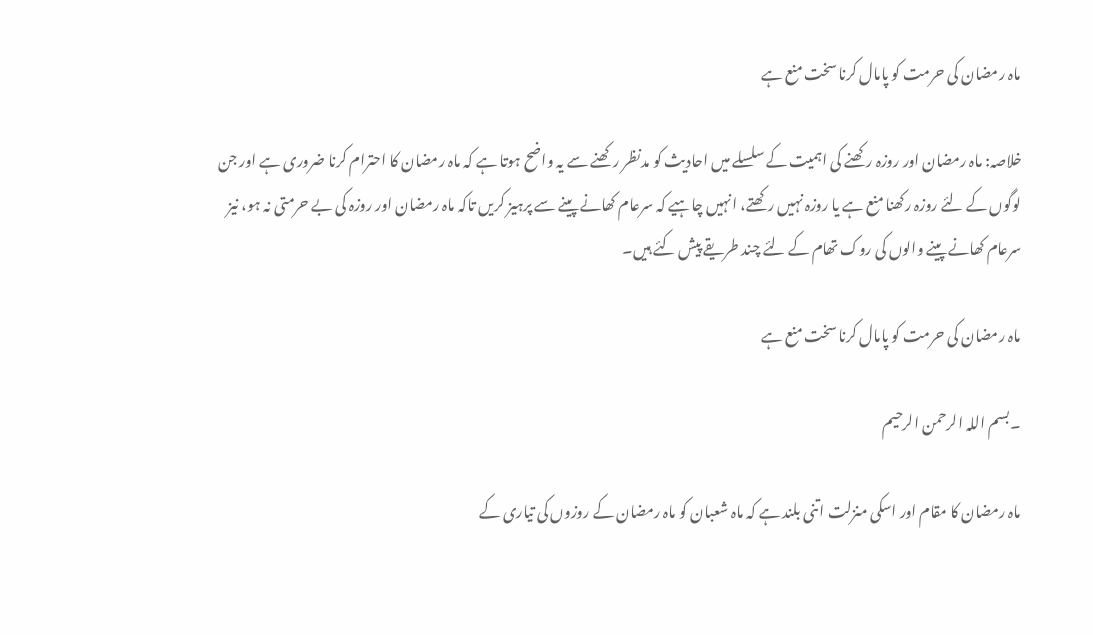ماہ رمضان کی حرمت کو پامال کرنا سخت منع ہے

خلاصہ: ماہ رمضان اور روزہ رکھنے کی اہمیت کے سلسلے میں احادیث کو مدنظر رکھنے سے یہ واضح ہوتا ہے کہ ماہ رمضان کا احترام کرنا ضروری ہے اور جن لوگوں کے لئے روزہ رکھنا منع ہے یا روزہ نہیں رکھتے، انہیں چاہیے کہ سرعام کھانے پینے سے پرہیز کریں تاکہ ماہ رمضان اور روزہ کی بے حرمتی نہ ہو، نیز سرعام کھانے پینے والوں کی روک تھام کے لئے چند طریقے پیش کئے ہیں۔

ماہ رمضان کی حرمت کو پامال کرنا سخت منع ہے

۔بسم اللہ الرحمن الرحیم

ماہ رمضان کا مقام اور اسکی منزلت اتنی بلند ہے کہ ماہ شعبان کو ماہ رمضان کے روزوں کی تیاری کے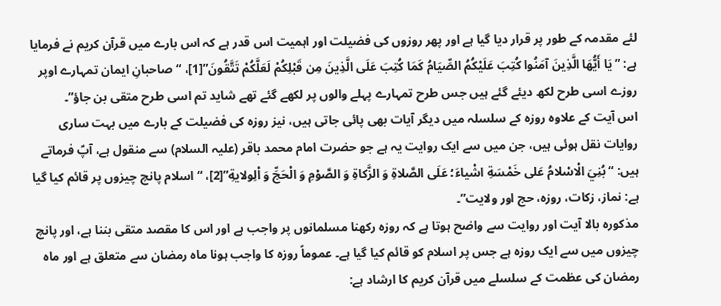لئے مقدمہ کے طور پر قرار دیا گیا ہے اور پھر روزوں کی فضیلت اور اہمیت اس قدر ہے کہ اس بارے میں قرآن کریم نے فرمایا ہے: ” يَا أَيُّهَا الَّذِينَ آمَنُوا كُتِبَ عَلَيْكُمُ الصِّيَامُ كَمَا كُتِبَ عَلَى الَّذِينَ مِن قَبْلِكُمْ لَعَلَّكُمْ تَتَّقُونَ”[1]، “صاحبانِ ایمان تمہارے اوپر روزے اسی طرح لکھ دیئے گئے ہیں جس طرح تمہارے پہلے والوں پر لکھے گئے تھے شاید تم اسی طرح متقی بن جاؤ”۔
اس آیت کے علاوہ روزہ کے سلسلہ میں دیگر آیات بھی پائی جاتی ہیں، نیز روزہ کی فضیلت کے بارے میں بہت ساری روایات نقل ہوئی ہیں، جن میں سے ایک روایت یہ ہے جو حضرت امام محمد باقر (علیہ السلام) سے منقول ہے، آپؑ فرماتے ہیں: “بُنِيَ الْاسْلامُ عَلى‌ خَمْسَةِ اشْياءَ؛ عَلَى الصَّلاةِ وَ الزَّكاةِ وَ الصَّوْمِ وَ الْحَجِّ وَ اْلِولايةِ”[2]، “اسلام پانچ چیزوں پر قائم کیا گیا ہے: نماز، زکات، روزہ، حج اور ولایت”۔
مذکورہ بالا آیت اور روایت سے واضح ہوتا ہے کہ روزہ رکھنا مسلمانوں پر واجب ہے اور اس کا مقصد متقی بننا ہے، اور پانچ چیزوں میں سے ایک روزہ ہے جس پر اسلام کو قائم کیا گیا ہے۔ عموماً روزہ کا واجب ہونا ماہ رمضان سے متعلق ہے اور ماہ رمضان کی عظمت کے سلسلے میں قرآن کریم کا ارشاد ہے: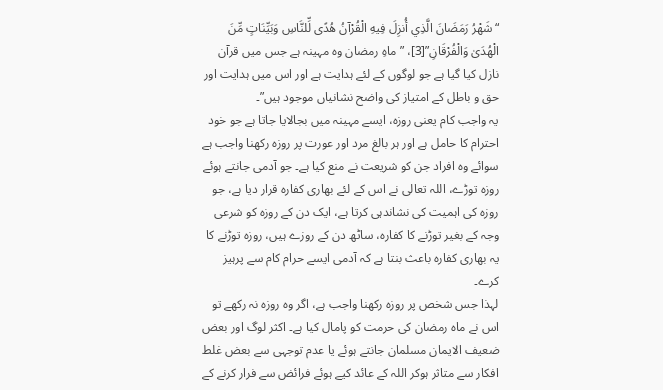“شَهْرُ رَمَضَانَ الَّذِي أُنزِلَ فِيهِ الْقُرْآنُ هُدًى لِّلنَّاسِ وَبَيِّنَاتٍ مِّنَ الْهُدَىٰ وَالْفُرْقَانِ”[3]، ” ماہِ رمضان وہ مہینہ ہے جس میں قرآن نازل کیا گیا ہے جو لوگوں کے لئے ہدایت ہے اور اس میں ہدایت اور حق و باطل کے امتیاز کی واضح نشانیاں موجود ہیں”۔
یہ واجب کام یعنی روزہ، ایسے مہینہ میں بجالایا جاتا ہے جو خود احترام کا حامل ہے اور ہر بالغ مرد اور عورت پر روزہ رکھنا واجب ہے سوائے وہ افراد جن کو شریعت نے منع کیا ہے۔ جو آدمی جانتے ہوئے روزہ توڑے، اللہ تعالی نے اس کے لئے بھاری کفارہ قرار دیا ہے، جو روزہ کی اہمیت کی نشاندہی کرتا ہے، ایک دن کے روزہ کو شرعی وجہ کے بغیر توڑنے کا کفارہ، ساٹھ دن کے روزے ہیں، روزہ توڑنے کا یہ بھاری کفارہ باعث بنتا ہے کہ آدمی ایسے حرام کام سے پرہیز کرے۔
لہذا جس شخص پر روزہ رکھنا واجب ہے، اگر وہ روزہ نہ رکھے تو اس نے ماہ رمضان کی حرمت کو پامال کیا ہے۔ اکثر لوگ اور بعض ضعیف الایمان مسلمان جانتے ہوئے یا عدم توجہی سے بعض غلط افکار سے متاثر ہوکر اللہ کے عائد کیے ہوئے فرائض سے فرار کرنے کے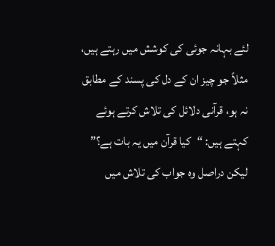لئے بہانہ جوئی کی کوشش میں رہتے ہیں، مثلاً جو چیز ان کے دل کی پسند کے مطابق نہ ہو، قرآنی دلائل کی تلاش کرتے ہوئے کہتے ہیں: “کیا قرآن میں یہ بات ہے؟” لیکن دراصل وہ جواب کی تلاش میں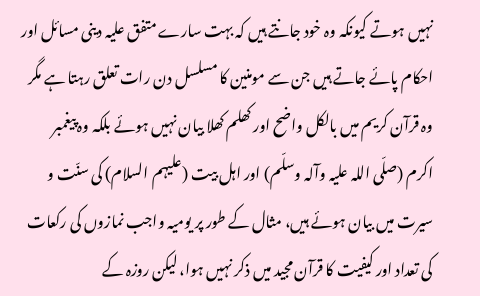نہیں ہوتے کیونکہ وہ خود جانتے ہیں کہ بہت سارے متفق علیہ دینی مسائل اور احکام پائے جاتے ہیں جن سے مومنین کا مسلسل دن رات تعلق رہتا ہے مگر وہ قرآن کریم میں بالکل واضح اور کھلم کھلا بیان نہیں ہوئے بلکہ وہ پیغمبر اکرم (صلّی اللہ علیہ وآلہ وسلّم) اور اہل بیت (علیہم السلام) کی سنّت و سیرت میں بیان ہوئے ہیں، مثال کے طور پر یومیہ واجب نمازوں کی رکعات کی تعداد اور کیفیت کا قرآن مجید میں ذکر نہیں ہوا، لیکن روزہ کے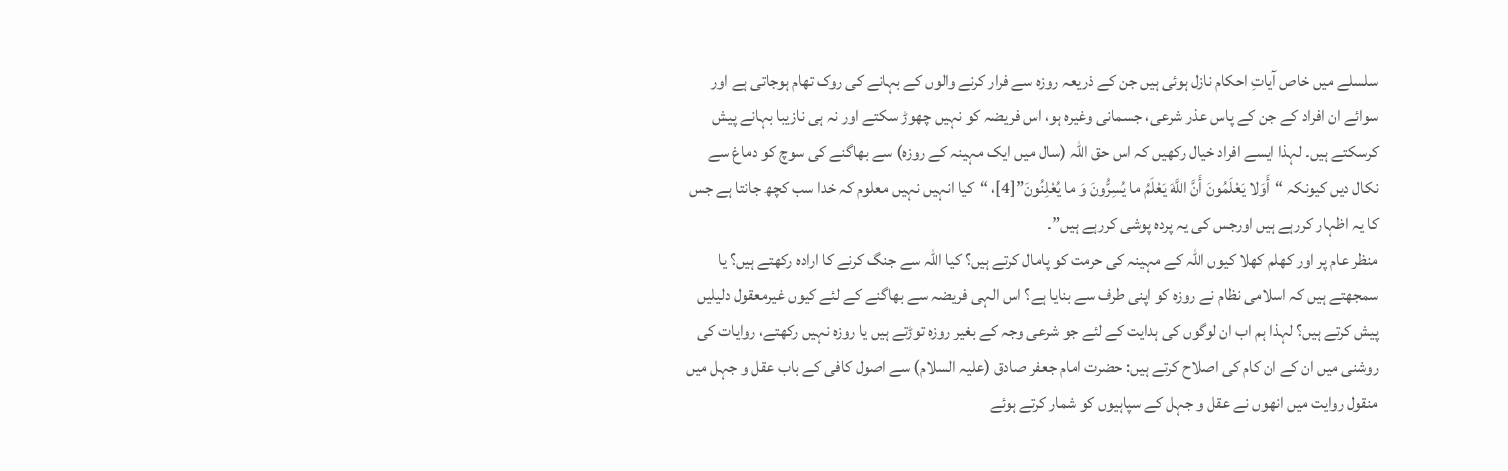سلسلے میں خاص آیاتِ احکام نازل ہوئی ہیں جن کے ذریعہ روزہ سے فرار کرنے والوں کے بہانے کی روک تھام ہوجاتی ہے اور سوائے ان افراد کے جن کے پاس عذر شرعی، جسمانی وغیرہ ہو، اس فریضہ کو نہیں چھوڑ سکتے اور نہ ہی نازیبا بہانے پیش کرسکتے ہیں۔ لہذا ایسے افراد خیال رکھیں کہ اس حق اللہ (سال میں ایک مہینہ کے روزہ) سے بھاگنے کی سوچ کو دماغ سے نکال دیں کیونکہ “أَوَلا یَعْلَمُونَ أَنَّ اللَّهَ یَعْلَمُ ما یُسِرُّونَ وَ ما یُعْلِنُونَ”[4]، “کیا انہیں نہیں معلوم کہ خدا سب کچھ جانتا ہے جس کا یہ اظہار کررہے ہیں اورجس کی یہ پردہ پوشی کررہے ہیں”۔
منظر عام پر اور کھلم کھلا کیوں اللہ کے مہینہ کی حرمت کو پامال کرتے ہیں؟ کیا اللہ سے جنگ کرنے کا ارادہ رکھتے ہیں؟ یا سمجھتے ہیں کہ اسلامی نظام نے روزہ کو اپنی طرف سے بنایا ہے؟ اس الہی فریضہ سے بھاگنے کے لئے کیوں غیرمعقول دلیلیں پیش کرتے ہیں؟ لہذا ہم اب ان لوگوں کی ہدایت کے لئے جو شرعی وجہ کے بغیر روزہ توڑتے ہیں یا روزہ نہیں رکھتے، روایات کی روشنی میں ان کے ان کام کی اصلاح کرتے ہیں: حضرت امام جعفر صادق (علیہ السلام) سے اصول کافی کے باب عقل و جہل میں منقول روایت میں انھوں نے عقل و جہل کے سپاہیوں کو شمار کرتے ہوئے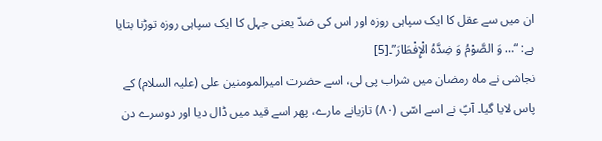ان میں سے عقل کا ایک سپاہی روزہ اور اس کی ضدّ یعنی جہل کا ایک سپاہی روزہ توڑنا بتایا ہے: “… وَ الصَّوْمُ وَ ضِدَّهُ الْإِفْطَارَ”۔[5]
نجاشی نے ماہ رمضان میں شراب پی لی، اسے حضرت امیرالمومنین علی (علیہ السلام) کے پاس لایا گیا۔ آپؑ نے اسے اسّی (۸۰) تازیانے مارے، پھر اسے قید میں ڈال دیا اور دوسرے دن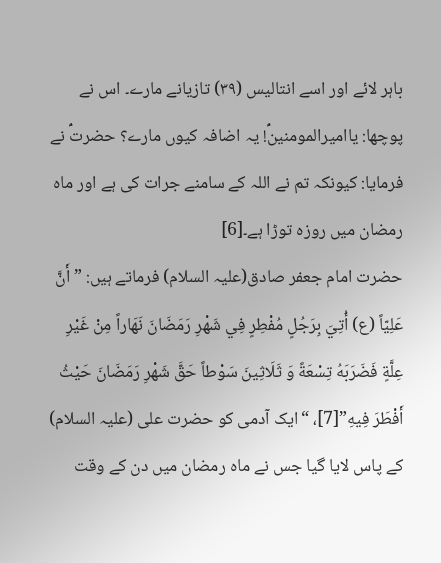باہر لائے اور اسے انتالیس (۳۹) تازیانے مارے۔ اس نے پوچھا: یاامیرالمومنینؑ! یہ اضافہ کیوں مارے؟ حضرتؑ نے فرمایا: کیونکہ تم نے اللہ کے سامنے جرات کی ہے اور ماہ رمضان میں روزہ توڑا ہے۔[6]
حضرت امام جعفر صادق(علیہ السلام) فرماتے ہیں: ” أَنَّ عَلِيّاً (ع) أُتِيَ بِرَجُلٍ مُفْطِرٍ فِي شَهْرِ رَمَضَانَ نَهَاراً مِنْ غَيْرِ عِلَّةٍ فَضَرَبَهُ تِسْعَةً وَ ثَلَاثِينَ سَوْطاً حَقَّ شَهْرِ رَمَضَانَ حَيْثُ أَفْطَرَ فِيهِ”[7]، “ایک آدمی کو حضرت علی (علیہ السلام) کے پاس لایا گیا جس نے ماہ رمضان میں دن کے وقت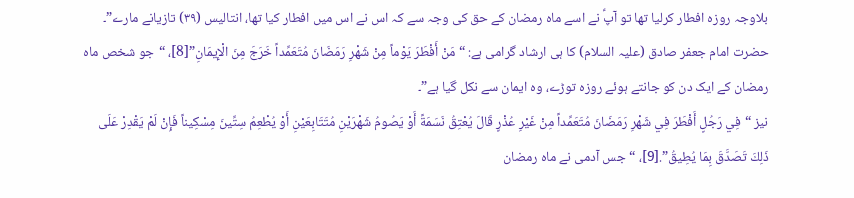بلاوجہ روزہ افطار کرلیا تھا تو آپؑ نے اسے ماہ رمضان کے حق کی وجہ سے کہ اس نے اس میں افطار کیا تھا، انتالیس (۳۹) تازیانے مارے”۔
حضرت امام جعفر صادق (علیہ السلام) کا ہی ارشاد گرامی ہے: “مَنْ أَفْطَرَ يَوْماً مِنْ شَهْرِ رَمَضَانَ مُتَعَمِّداً خَرَجَ مِنَ الْإِيمَانِ”[8]، “جو شخص ماہ رمضان کے ایک دن کو جانتے ہوئے روزہ توڑے، وہ ایمان سے نکل گیا ہے”۔
نیز “فِي رَجُلٍ أَفْطَرَ فِي شَهْرِ رَمَضَانَ مُتَعَمِّداً مِنْ غَيْرِ عُذْرٍ قَالَ يُعْتِقُ نَسَمَةً أَوْ يَصُومُ شَهْرَيْنِ مُتَتَابِعَيْنِ أَوْ يُطْعِمُ سِتِّينَ مِسْكِيناً فَإِنْ لَمْ يَقْدِرْ عَلَى ذَلِكَ تَصَدَّقَ بِمَا يُطِيقُ”.[9]، “جس آدمی نے ماہ رمضان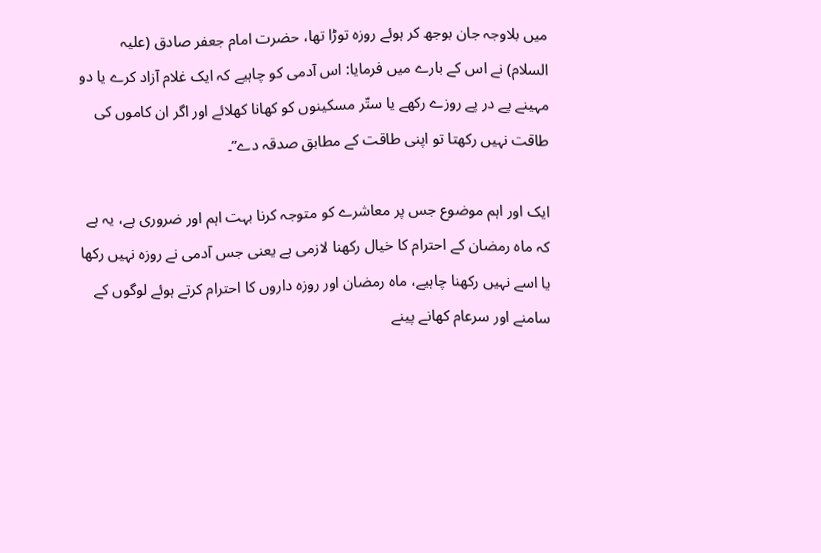میں بلاوجہ جان بوجھ کر ہوئے روزہ توڑا تھا، حضرت امام جعفر صادق (علیہ السلام) نے اس کے بارے میں فرمایا: اس آدمی کو چاہیے کہ ایک غلام آزاد کرے یا دو مہینے پے در پے روزے رکھے یا ستّر مسکینوں کو کھانا کھلائے اور اگر ان کاموں کی طاقت نہیں رکھتا تو اپنی طاقت کے مطابق صدقہ دے”۔

ایک اور اہم موضوع جس پر معاشرے کو متوجہ کرنا بہت اہم اور ضروری ہے، یہ ہے کہ ماہ رمضان کے احترام کا خیال رکھنا لازمی ہے یعنی جس آدمی نے روزہ نہیں رکھا یا اسے نہیں رکھنا چاہیے، ماہ رمضان اور روزہ داروں کا احترام کرتے ہوئے لوگوں کے سامنے اور سرعام کھانے پینے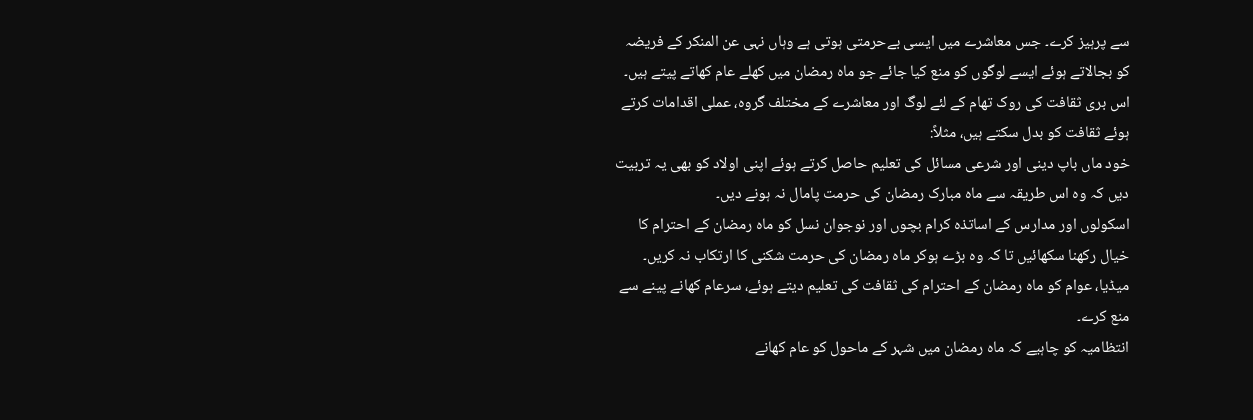سے پرہیز کرے۔ جس معاشرے میں ایسی بےحرمتی ہوتی ہے وہاں نہی عن المنکر کے فریضہ کو بجالاتے ہوئے ایسے لوگوں کو منع کیا جائے جو ماہ رمضان میں کھلے عام کھاتے پیتے ہیں۔ اس بری ثقافت کی روک تھام کے لئے لوگ اور معاشرے کے مختلف گروہ، عملی اقدامات کرتے ہوئے ثقافت کو بدل سکتے ہیں، مثلاً:
خود ماں باپ دینی اور شرعی مسائل کی تعلیم حاصل کرتے ہوئے اپنی اولاد کو بھی یہ تربیت دیں کہ وہ اس طریقہ سے ماہ مبارک رمضان کی حرمت پامال نہ ہونے دیں۔
اسکولوں اور مدارس کے اساتذہ کرام بچوں اور نوجوان نسل کو ماہ رمضان کے احترام کا خیال رکھنا سکھائیں تا کہ وہ بڑے ہوکر ماہ رمضان کی حرمت شکنی کا ارتکاب نہ کریں۔
میڈیا، عوام کو ماہ رمضان کے احترام کی ثقافت کی تعلیم دیتے ہوئے، سرعام کھانے پینے سے منع کرے۔
انتظامیہ کو چاہیے کہ ماہ رمضان میں شہر کے ماحول کو عام کھانے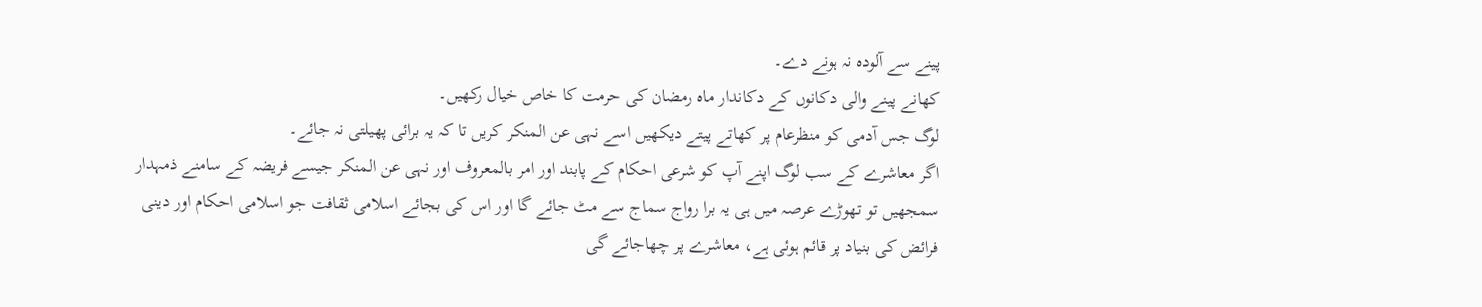پینے سے آلودہ نہ ہونے دے۔
کھانے پینے والی دکانوں کے دکاندار ماہ رمضان کی حرمت کا خاص خیال رکھیں۔
لوگ جس آدمی کو منظرعام پر کھاتے پیتے دیکھیں اسے نہی عن المنکر کریں تا کہ یہ برائی پھیلتی نہ جائے۔
اگر معاشرے کے سب لوگ اپنے آپ کو شرعی احکام کے پابند اور امر بالمعروف اور نہی عن المنکر جیسے فریضہ کے سامنے ذمہدار سمجھیں تو تھوڑے عرصہ میں ہی یہ برا رواج سماج سے مٹ جائے گا اور اس کی بجائے اسلامی ثقافت جو اسلامی احکام اور دینی فرائض کی بنیاد پر قائم ہوئی ہے، معاشرے پر چھاجائے گی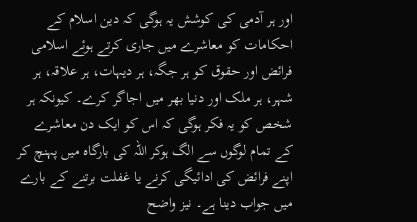اور ہر آدمی کی کوشش یہ ہوگی کہ دین اسلام کے احکامات کو معاشرے میں جاری کرتے ہوئے اسلامی فرائض اور حقوق کو ہر جگہ، ہر دیہات، ہر علاقہ، ہر شہر، ہر ملک اور دنیا بھر میں اجاگر کرے۔ کیونکہ ہر شخص کو یہ فکر ہوگی کہ اس کو ایک دن معاشرے کے تمام لوگوں سے الگ ہوکر اللہ کی بارگاہ میں پہنچ کر اپنے فرائض کی ادائیگی کرنے یا غفلت برتنے کے بارے میں جواب دینا ہے۔ نیز واضح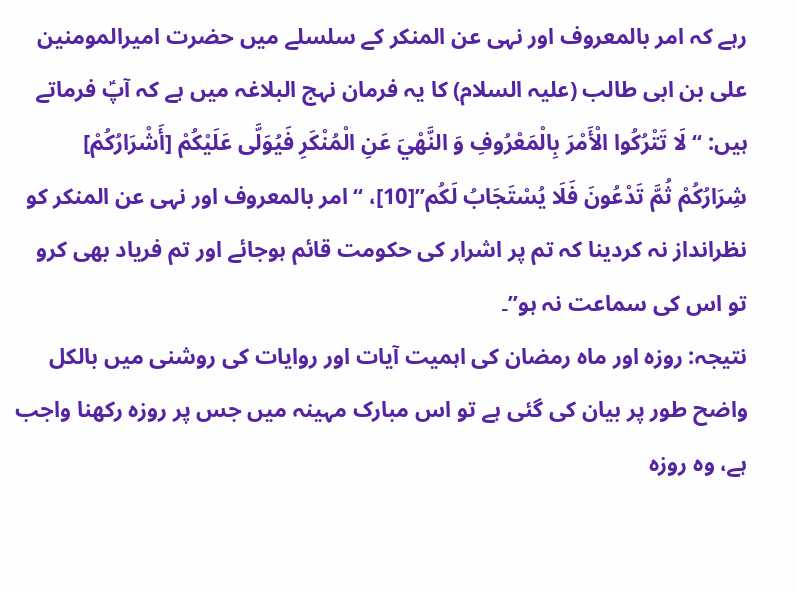رہے کہ امر بالمعروف اور نہی عن المنکر کے سلسلے میں حضرت امیرالمومنین علی بن ابی طالب (علیہ السلام) کا یہ فرمان نہج البلاغہ میں ہے کہ آپؑ فرماتے ہیں: “لَا تَتْرُكُوا الْأَمْرَ بِالْمَعْرُوفِ وَ النَّهْيَ عَنِ الْمُنْكَرِ فَيُوَلَّى عَلَيْكُمْ [أَشْرَارُكُمْ] شِرَارُكُمْ ثُمَّ تَدْعُونَ فَلَا يُسْتَجَابُ لَكُم”[10]، “امر بالمعروف اور نہی عن المنکر کو نظرانداز نہ کردینا کہ تم پر اشرار کی حکومت قائم ہوجائے اور تم فریاد بھی کرو تو اس کی سماعت نہ ہو”۔
نتیجہ: روزہ اور ماہ رمضان کی اہمیت آیات اور روایات کی روشنی میں بالکل واضح طور پر بیان کی گئی ہے تو اس مبارک مہینہ میں جس پر روزہ رکھنا واجب ہے، وہ روزہ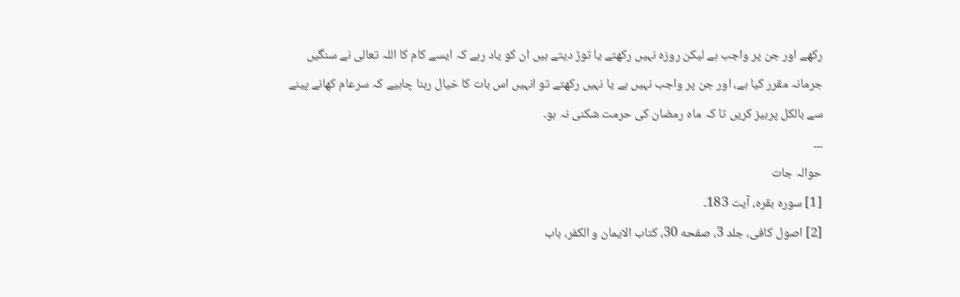رکھے اور جن پر واجب ہے لیکن روزہ نہیں رکھتے یا توڑ دیتے ہیں ان کو یاد رہے کہ ایسے کام کا اللہ تعالی نے سنگیں جرمانہ مقرر کیا ہے، اور جن پر واجب نہیں ہے یا نہیں رکھتے تو انہیں اس بات کا خیال رہنا چاہیے کہ سرعام کھانے پینے سے بالکل پرہیز کریں تا کہ ماہ رمضان کی حرمت شکنی نہ ہو۔
۔۔۔
حوالہ جات
[1] سورہ بقرہ، آیت 183۔
[2] اصول كافى، جلد 3، صفحه 30، كتاب الايمان و الكفر، باب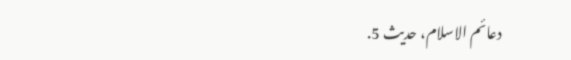دعائم الاسلام، حديث 5.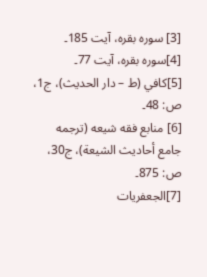[3] سورہ بقرہ، آیت 185۔
[4]سورہ بقرہ، آیت 77۔
[5]كافي (ط – دار الحديث)، ج1، ص: 48۔
[6] منابع فقه شيعه (ترجمه جامع أحاديث الشيعة)، ج30، ص: 875۔
[7]الجعفريات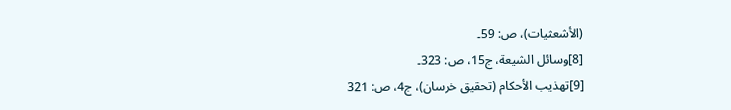(الأشعثيات)، ص: 59۔
[8]وسائل الشيعة، ج15، ص: 323۔
[9]تهذيب الأحكام (تحقيق خرسان)، ج4، ص: 321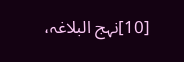[10]نہج البلاغہ،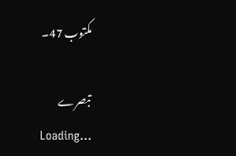مکتوب 47۔

تبصرے
Loading...